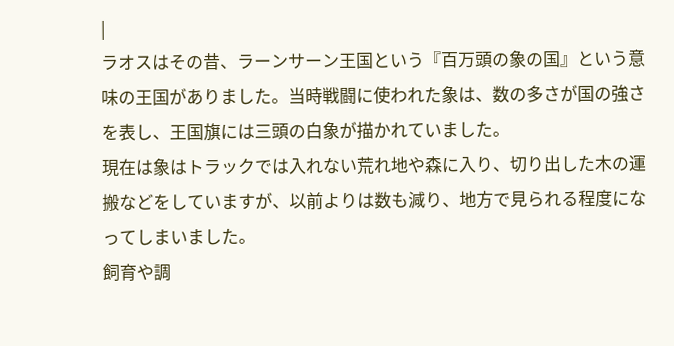|
ラオスはその昔、ラーンサーン王国という『百万頭の象の国』という意味の王国がありました。当時戦闘に使われた象は、数の多さが国の強さを表し、王国旗には三頭の白象が描かれていました。
現在は象はトラックでは入れない荒れ地や森に入り、切り出した木の運搬などをしていますが、以前よりは数も減り、地方で見られる程度になってしまいました。
飼育や調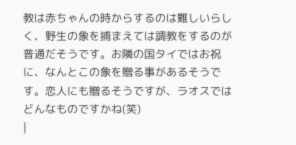教は赤ちゃんの時からするのは難しいらしく、野生の象を捕まえては調教をするのが普通だそうです。お隣の国タイではお祝に、なんとこの象を贈る事があるそうです。恋人にも贈るそうですが、ラオスではどんなものですかね(笑)
|